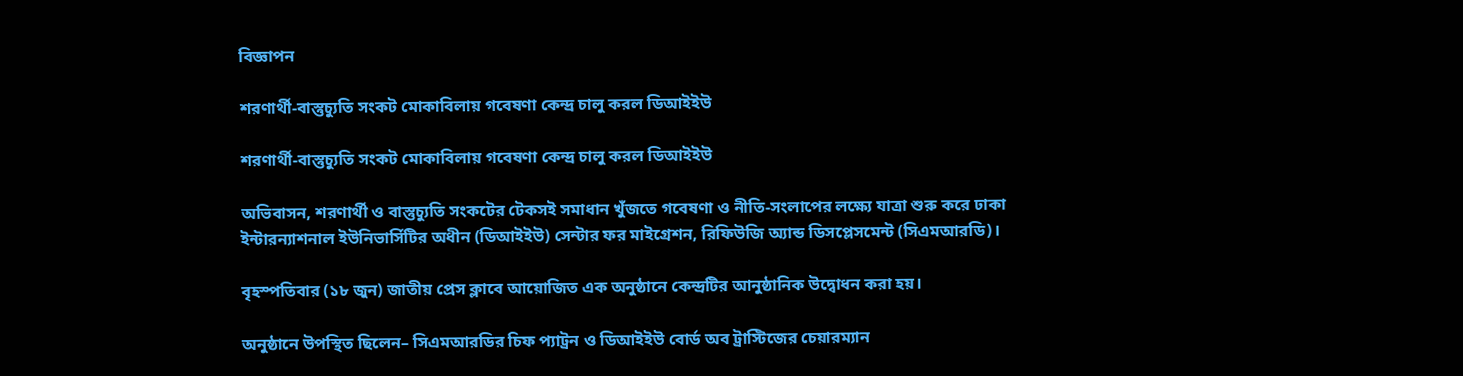বিজ্ঞাপন

শরণার্থী-বাস্তুচ্যুতি সংকট মোকাবিলায় গবেষণা কেন্দ্র চালু করল ডিআইইউ

শরণার্থী-বাস্তুচ্যুতি সংকট মোকাবিলায় গবেষণা কেন্দ্র চালু করল ডিআইইউ

অভিবাসন, শরণার্থী ও বাস্তুচ্যুতি সংকটের টেকসই সমাধান খুঁজতে গবেষণা ও নীতি-সংলাপের লক্ষ্যে যাত্রা শুরু করে ঢাকা ইন্টারন্যাশনাল ইউনিভার্সিটির অধীন (ডিআইইউ) সেন্টার ফর মাইগ্রেশন, রিফিউজি অ্যান্ড ডিসপ্লেসমেন্ট (সিএমআরডি)।

বৃহস্পতিবার (১৮ জুন) জাতীয় প্রেস ক্লাবে আয়োজিত এক অনুষ্ঠানে কেন্দ্রটির আনুষ্ঠানিক উদ্বোধন করা হয়।

অনুষ্ঠানে উপস্থিত ছিলেন– সিএমআরডির চিফ প্যাট্রন ও ডিআইইউ বোর্ড অব ট্রাস্টিজের চেয়ারম্যান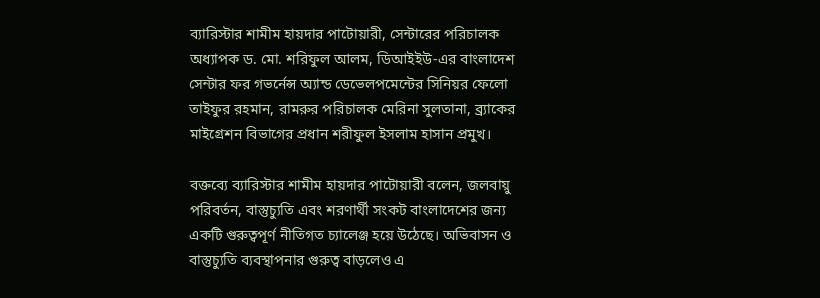ব্যারিস্টার শামীম হায়দার পাটোয়ারী, সেন্টারের পরিচালক অধ্যাপক ড. মো. শরিফুল আলম, ডিআইইউ-এর বাংলাদেশ সেন্টার ফর গভর্নেন্স অ্যান্ড ডেভেলপমেন্টের সিনিয়র ফেলো তাইফুর রহমান, রামরুর পরিচালক মেরিনা সুলতানা, ব্র্যাকের মাইগ্রেশন বিভাগের প্রধান শরীফুল ইসলাম হাসান প্রমুখ।

বক্তব্যে ব্যারিস্টার শামীম হায়দার পাটোয়ারী বলেন, জলবায়ু পরিবর্তন, বাস্তুচ্যুতি এবং শরণার্থী সংকট বাংলাদেশের জন্য একটি গুরুত্বপূর্ণ নীতিগত চ্যালেঞ্জ হয়ে উঠেছে। অভিবাসন ও বাস্তুচ্যুতি ব্যবস্থাপনার গুরুত্ব বাড়লেও এ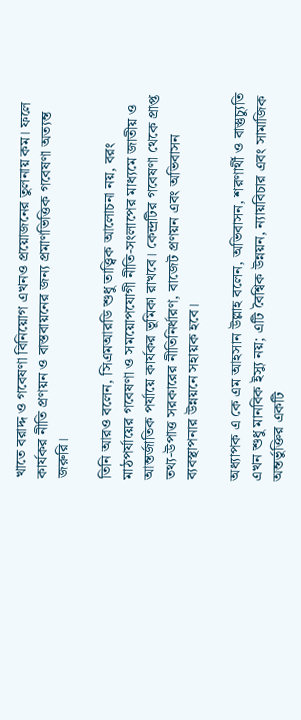খাতে বরাদ্দ ও গবেষণা বিনিয়োগ এখনও প্রয়োজনের তুলনায় কম। ফলে কার্যকর নীতি প্রণয়ন ও বাস্তবায়নের জন্য প্রমাণভিত্তিক গবেষণা অত্যন্ত জরুরি।

তিনি আরও বলেন, সিএমআরডি শুধু তাত্ত্বিক আলোচনা নয়, বরং মাঠপর্যায়ের গবেষণা ও সময়োপযোগী নীতি-সংলাপের মাধ্যমে জাতীয় ও আন্তর্জাতিক পর্যায়ে কার্যকর ভূমিকা রাখবে। কেন্দ্রটির গবেষণা থেকে প্রাপ্ত তথ্য-উপাত্ত সরকারের নীতিনির্ধারণ, বাজেট প্রণয়ন এবং অভিবাসন ব্যবস্থাপনার উন্নয়নে সহায়ক হবে।

অধ্যাপক এ কে এম আহসান উল্লাহ বলেন, অভিবাসন, শরণার্থী ও বাস্তুচ্যুতি এখন শুধু মানবিক ইস্যু নয়; এটি বৈশ্বিক উন্নয়ন, ন্যায়বিচার এবং সামাজিক অন্তর্ভুক্তির একটি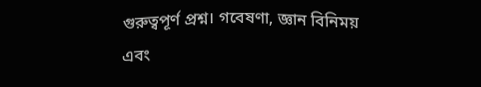গুরুত্বপূর্ণ প্রশ্ন। গবেষণা, জ্ঞান বিনিময় এবং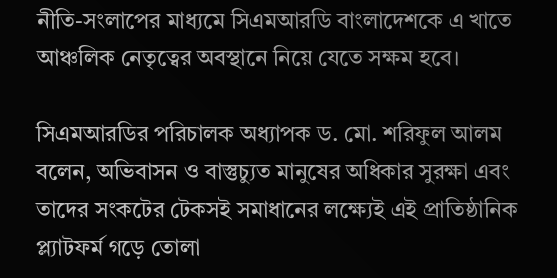নীতি-সংলাপের মাধ্যমে সিএমআরডি বাংলাদেশকে এ খাতে আঞ্চলিক নেতৃত্বের অবস্থানে নিয়ে যেতে সক্ষম হবে।

সিএমআরডির পরিচালক অধ্যাপক ড. মো. শরিফুল আলম বলেন, অভিবাসন ও বাস্তুচ্যুত মানুষের অধিকার সুরক্ষা এবং তাদের সংকটের টেকসই সমাধানের লক্ষ্যেই এই প্রাতিষ্ঠানিক প্ল্যাটফর্ম গড়ে তোলা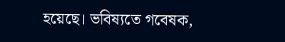হয়েছে। ভবিষ্যতে গবেষক,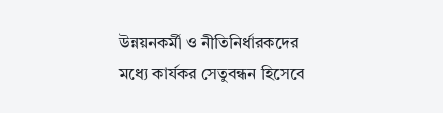উন্নয়নকর্মী ও নীতিনির্ধারকদের মধ্যে কার্যকর সেতুবন্ধন হিসেবে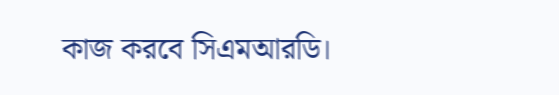কাজ করবে সিএমআরডি।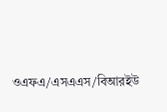ওএফএ/এসএএস/বিআরইউ